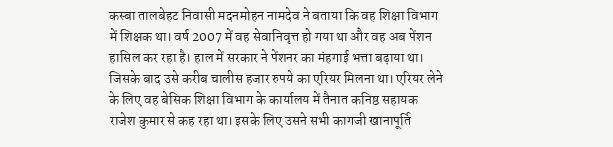कस्बा तालबेहट निवासी मदनमोहन नामदेव ने बताया कि वह शिक्षा विभाग में शिक्षक था। वर्ष 2007 में वह सेवानिवृत्त हो गया था और वह अब पेंशन हासिल कर रहा है। हाल में सरकार ने पेंशनर का मंहगाई भत्ता बढ़ाया था। जिसके बाद उसे करीब चालीस हजार रुपये का एरियर मिलना था। एरियर लेने के लिए वह बेसिक शिक्षा विभाग के कार्यालय में तैनात कनिष्ठ सहायक राजेश कुमार से कह रहा था। इसके लिए उसने सभी कागजी खानापूर्ति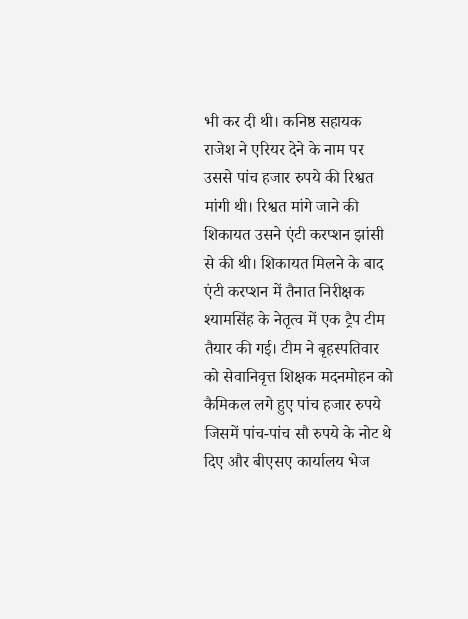भी कर दी थी। कनिष्ठ सहायक राजेश ने एरियर देने के नाम पर उससे पांच हजार रुपये की रिश्वत मांगी थी। रिश्वत मांगे जाने की शिकायत उसने एंटी करप्शन झांसी से की थी। शिकायत मिलने के बाद एंटी करप्शन में तैनात निरीक्षक श्यामसिंह के नेतृत्व में एक ट्रैप टीम तैयार की गई। टीम ने बृहस्पतिवार को सेवानिवृत्त शिक्षक मदनमोहन को कैमिकल लगे हुए पांच हजार रुपये जिसमें पांच-पांच सौ रुपये के नोट थे दिए और बीएसए कार्यालय भेज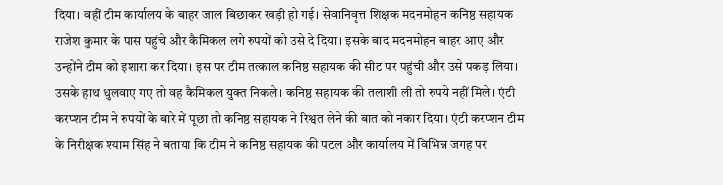दिया। वहीं टीम कार्यालय के बाहर जाल बिछाकर खड़ी हो गई। सेवानिवृत्त शिक्षक मदनमोहन कनिष्ठ सहायक राजेश कुमार के पास पहुंचे और कैमिकल लगे रुपयों को उसे दे दिया। इसके बाद मदनमोहन बाहर आए और उन्होंने टीम को इशारा कर दिया। इस पर टीम तत्काल कनिष्ठ सहायक की सीट पर पहुंची और उसे पकड़ लिया। उसके हाथ धुलवाए गए तो वह कैमिकल युक्त निकले। कनिष्ठ सहायक की तलाशी ली तो रुपये नहीं मिले। एंटी करप्शन टीम ने रुपयों के बारे में पूछा तो कनिष्ठ सहायक ने रिश्वत लेने की बात को नकार दिया। एंटी करप्शन टीम के निरीक्षक श्याम सिंह ने बताया कि टीम ने कनिष्ठ सहायक की पटल और कार्यालय में विभिन्न जगह पर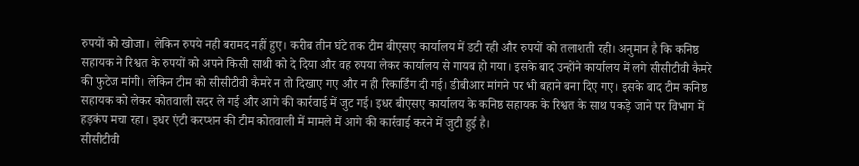रुपयों को खोजा। लेकिन रुपये नही बरामद नहीं हुए। करीब तीन घंटे तक टीम बीएसए कार्यालय में डटी रही और रुपयों को तलाशती रही। अनुमान है कि कनिष्ठ सहायक ने रिश्वत के रुपयों को अपने किसी साथी को दे दिया और वह रुपया लेकर कार्यालय से गायब हो गया। इसके बाद उन्होंने कार्यालय में लगे सीसीटीवी कैमरे की फुटेज मांगी। लेकिन टीम को सीसीटीवी कैमरे न तो दिखाए गए और न ही रिकार्डिंग दी गई। डीबीआर मांगने पर भी बहाने बना दिए गए। इसके बाद टीम कनिष्ठ सहायक को लेकर कोतवाली सदर ले गई और आगे की कार्रवाई में जुट गई। इधर बीएसए कार्यालय के कनिष्ठ सहायक के रिश्वत के साथ पकड़े जाने पर विभाग में हड़कंप मचा रहा। इधर एंटी करप्शन की टीम कोतवाली में मामले में आगे की कार्रवाई करने में जुटी हुई है।
सीसीटीवी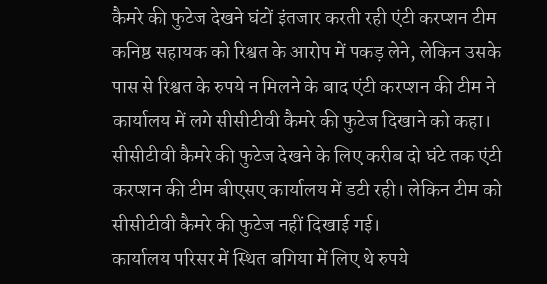कैमरे की फुटेज देखने घंटों इंतजार करती रही एंटी करप्शन टीम
कनिष्ठ सहायक को रिश्वत के आरोप में पकड़ लेने, लेकिन उसके पास से रिश्वत के रुपये न मिलने के बाद एंटी करप्शन की टीम ने कार्यालय में लगे सीसीटीवी कैमरे की फुटेज दिखाने को कहा। सीसीटीवी कैमरे की फुटेज देखने के लिए करीब दो घंटे तक एंटी करप्शन की टीम बीएसए कार्यालय में डटी रही। लेकिन टीम को सीसीटीवी कैमरे की फुटेज नहीं दिखाई गई।
कार्यालय परिसर में स्थित बगिया में लिए थे रुपये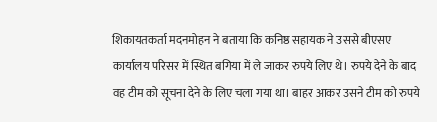शिकायतकर्ता मदनमोहन ने बताया कि कनिष्ठ सहायक ने उससे बीएसए कार्यालय परिसर में स्थित बगिया में ले जाकर रुपये लिए थे। रुपये देने के बाद वह टीम को सूचना देने के लिए चला गया था। बाहर आकर उसने टीम को रुपये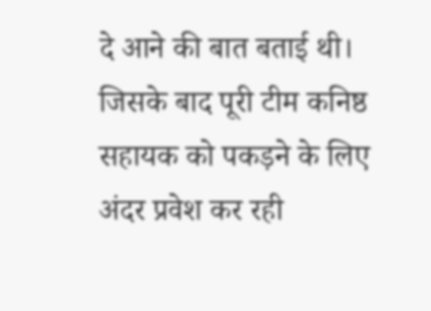दे आने की बात बताई थी। जिसके बाद पूरी टीम कनिष्ठ सहायक को पकड़ने के लिए अंदर प्रवेश कर रही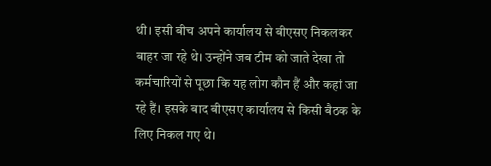थी। इसी बीच अपने कार्यालय से बीएसए निकलकर बाहर जा रहे थे। उन्होंने जब टीम को जाते देखा तो कर्मचारियों से पूछा कि यह लोग कौन हैं और कहां जा रहे हैं। इसके बाद बीएसए कार्यालय से किसी बैठक के लिए निकल गए थे।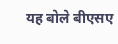यह बोले बीएसए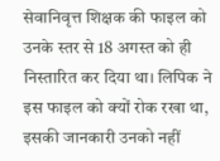सेवानिवृत्त शिक्षक की फाइल को उनके स्तर से 18 अगस्त को ही निस्तारित कर दिया था। लिपिक ने इस फाइल को क्यों रोक रखा था, इसकी जानकारी उनको नहीं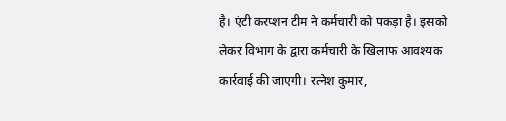है। एंटी करप्शन टीम ने कर्मचारी को पकड़ा है। इसको लेकर विभाग के द्वारा कर्मचारी के खिलाफ आवश्यक कार्रवाई की जाएगी। रत्नेश कुमार,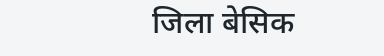जिला बेसिक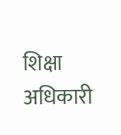शिक्षा अधिकारी